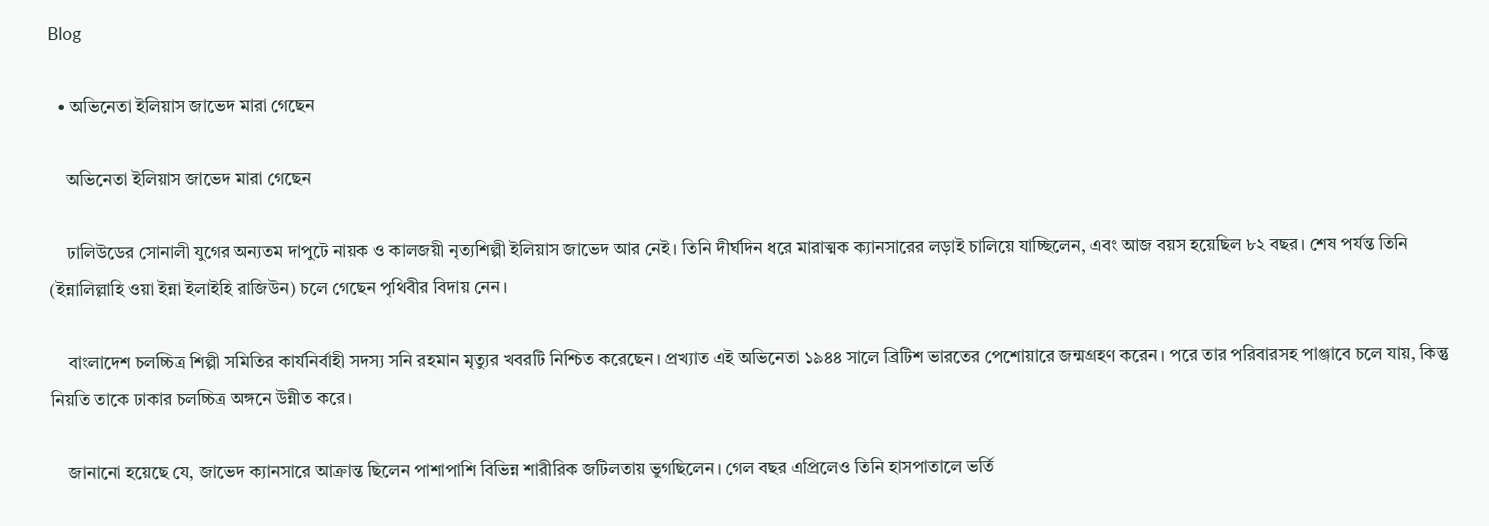Blog

  • অভিনেতা ইলিয়াস জাভেদ মারা গেছেন

    অভিনেতা ইলিয়াস জাভেদ মারা গেছেন

    ঢালিউডের সোনালী যুগের অন্যতম দাপুটে নায়ক ও কালজয়ী নৃত্যশিল্পী ইলিয়াস জাভেদ আর নেই। তিনি দীর্ঘদিন ধরে মারাত্মক ক্যানসারের লড়াই চালিয়ে যাচ্ছিলেন, এবং আজ বয়স হয়েছিল ৮২ বছর। শেষ পর্যন্ত তিনি (ইন্নালিল্লাহি ওয়া ইন্না ইলাইহি রাজিউন) চলে গেছেন পৃথিবীর বিদায় নেন।

    বাংলাদেশ চলচ্চিত্র শিল্পী সমিতির কার্যনির্বাহী সদস্য সনি রহমান মৃত্যুর খবরটি নিশ্চিত করেছেন। প্রখ্যাত এই অভিনেতা ১৯৪৪ সালে ব্রিটিশ ভারতের পেশোয়ারে জন্মগ্রহণ করেন। পরে তার পরিবারসহ পাঞ্জাবে চলে যায়, কিন্তু নিয়তি তাকে ঢাকার চলচ্চিত্র অঙ্গনে উন্নীত করে।

    জানানো হয়েছে যে, জাভেদ ক্যানসারে আক্রান্ত ছিলেন পাশাপাশি বিভিন্ন শারীরিক জটিলতায় ভুগছিলেন। গেল বছর এপ্রিলেও তিনি হাসপাতালে ভর্তি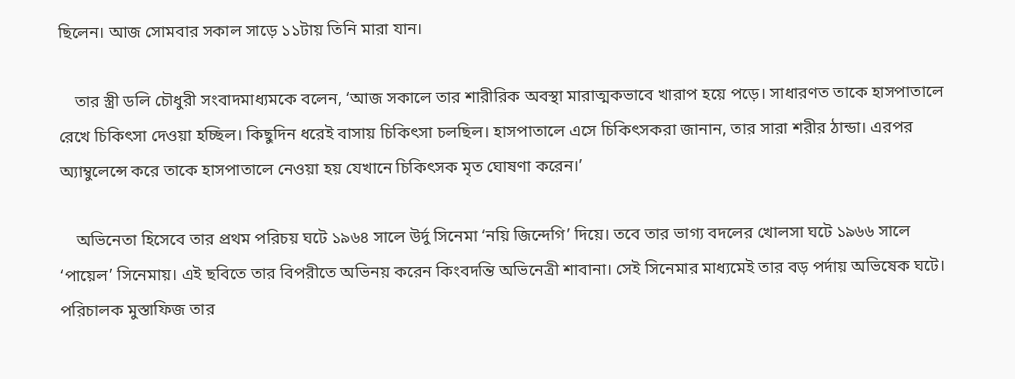ছিলেন। আজ সোমবার সকাল সাড়ে ১১টায় তিনি মারা যান।

    তার স্ত্রী ডলি চৌধুরী সংবাদমাধ্যমকে বলেন, ‘আজ সকালে তার শারীরিক অবস্থা মারাত্মকভাবে খারাপ হয়ে পড়ে। সাধারণত তাকে হাসপাতালে রেখে চিকিৎসা দেওয়া হচ্ছিল। কিছুদিন ধরেই বাসায় চিকিৎসা চলছিল। হাসপাতালে এসে চিকিৎসকরা জানান, তার সারা শরীর ঠান্ডা। এরপর অ্যাম্বুলেন্সে করে তাকে হাসপাতালে নেওয়া হয় যেখানে চিকিৎসক মৃত ঘোষণা করেন।’

    অভিনেতা হিসেবে তার প্রথম পরিচয় ঘটে ১৯৬৪ সালে উর্দু সিনেমা ‘নয়ি জিন্দেগি’ দিয়ে। তবে তার ভাগ্য বদলের খোলসা ঘটে ১৯৬৬ সালে ‘পায়েল’ সিনেমায়। এই ছবিতে তার বিপরীতে অভিনয় করেন কিংবদন্তি অভিনেত্রী শাবানা। সেই সিনেমার মাধ্যমেই তার বড় পর্দায় অভিষেক ঘটে। পরিচালক মুস্তাফিজ তার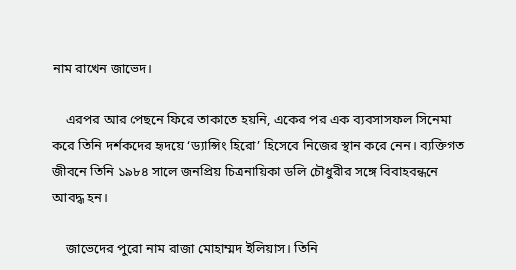নাম রাখেন জাভেদ।

    এরপর আর পেছনে ফিরে তাকাতে হয়নি, একের পর এক ব্যবসাসফল সিনেমা করে তিনি দর্শকদের হৃদয়ে ‘ড্যান্সিং হিরো’ হিসেবে নিজের স্থান করে নেন। ব্যক্তিগত জীবনে তিনি ১৯৮৪ সালে জনপ্রিয় চিত্রনায়িকা ডলি চৌধুরীর সঙ্গে বিবাহবন্ধনে আবদ্ধ হন।

    জাভেদের পুরো নাম রাজা মোহাম্মদ ইলিয়াস। তিনি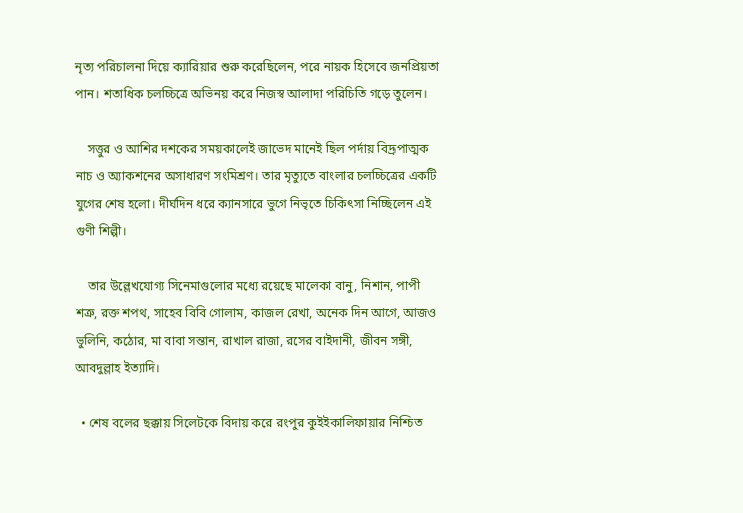নৃত্য পরিচালনা দিয়ে ক্যারিয়ার শুরু করেছিলেন, পরে নায়ক হিসেবে জনপ্রিয়তা পান। শতাধিক চলচ্চিত্রে অভিনয় করে নিজস্ব আলাদা পরিচিতি গড়ে তুলেন।

    সত্তুর ও আশির দশকের সময়কালেই জাভেদ মানেই ছিল পর্দায় বিদ্রূপাত্মক নাচ ও অ্যাকশনের অসাধারণ সংমিশ্রণ। তার মৃত্যুতে বাংলার চলচ্চিত্রের একটি যুগের শেষ হলো। দীর্ঘদিন ধরে ক্যানসারে ভুগে নিভৃতে চিকিৎসা নিচ্ছিলেন এই গুণী শিল্পী।

    তার উল্লেখযোগ্য সিনেমাগুলোর মধ্যে রয়েছে মালেকা বানু, নিশান, পাপী শত্রু, রক্ত শপথ, সাহেব বিবি গোলাম, কাজল রেখা, অনেক দিন আগে, আজও ভুলিনি, কঠোর, মা বাবা সন্তান, রাখাল রাজা, রসের বাইদানী, জীবন সঙ্গী, আবদুল্লাহ ইত্যাদি।

  • শেষ বলের ছক্কায় সিলেটকে বিদায় করে রংপুর কুইইকালিফায়ার নিশ্চিত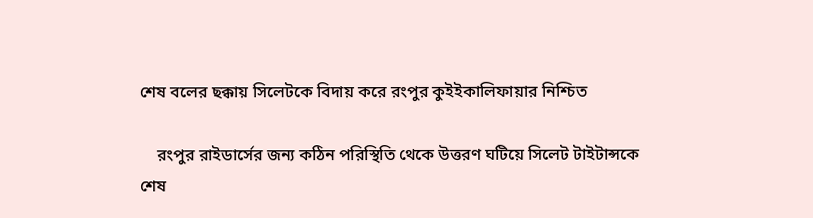শেষ বলের ছক্কায় সিলেটকে বিদায় করে রংপুর কুইইকালিফায়ার নিশ্চিত

    রংপুর রাইডার্সের জন্য কঠিন পরিস্থিতি থেকে উত্তরণ ঘটিয়ে সিলেট টাইটান্সকে শেষ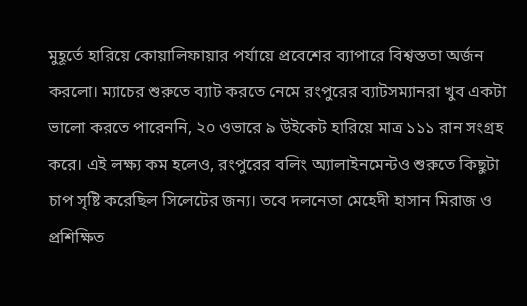মুহূর্তে হারিয়ে কোয়ালিফায়ার পর্যায়ে প্রবেশের ব্যাপারে বিশ্বস্ততা অর্জন করলো। ম্যাচের শুরুতে ব্যাট করতে নেমে রংপুরের ব্যাটসম্যানরা খুব একটা ভালো করতে পারেননি, ২০ ওভারে ৯ উইকেট হারিয়ে মাত্র ১১১ রান সংগ্রহ করে। এই লক্ষ্য কম হলেও, রংপুরের বলিং অ্যালাইনমেন্টও শুরুতে কিছুটা চাপ সৃষ্টি করেছিল সিলেটের জন্য। তবে দলনেতা মেহেদী হাসান মিরাজ ও প্রশিক্ষিত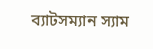ব্যাটসম্যান স্যাম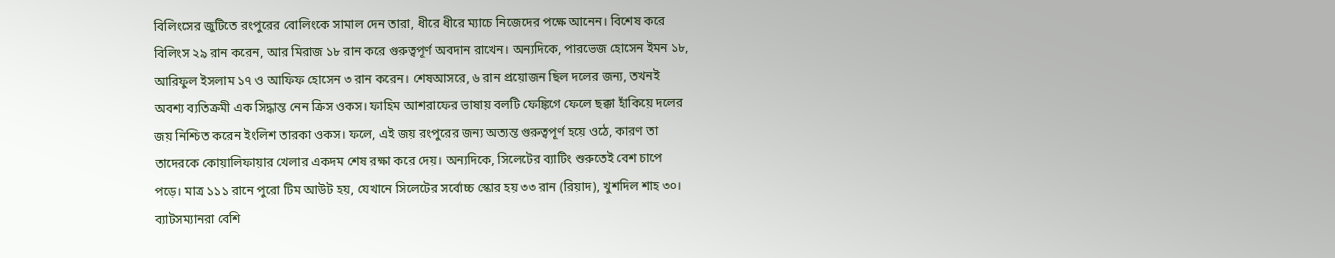বিলিংসের জুটিতে রংপুরের বোলিংকে সামাল দেন তারা, ধীরে ধীরে ম্যাচে নিজেদের পক্ষে আনেন। বিশেষ করে বিলিংস ২৯ রান করেন, আর মিরাজ ১৮ রান করে গুরুত্বপূর্ণ অবদান রাখেন। অন্যদিকে, পারভেজ হোসেন ইমন ১৮, আরিফুল ইসলাম ১৭ ও আফিফ হোসেন ৩ রান করেন। শেষআসরে, ৬ রান প্রয়োজন ছিল দলের জন্য, তখনই অবশ্য ব্যতিক্রমী এক সিদ্ধান্ত নেন ক্রিস ওকস। ফাহিম আশরাফের ভাষায় বলটি ফেঙ্কিগে ফেলে ছক্কা হাঁকিয়ে দলের জয় নিশ্চিত করেন ইংলিশ তারকা ওকস। ফলে, এই জয় রংপুরের জন্য অত্যন্ত গুরুত্বপূর্ণ হয়ে ওঠে, কারণ তা তাদেরকে কোয়ালিফায়ার খেলার একদম শেষ রক্ষা করে দেয়। অন্যদিকে, সিলেটের ব্যাটিং শুরুতেই বেশ চাপে পড়ে। মাত্র ১১১ রানে পুরো টিম আউট হয়, যেখানে সিলেটের সর্বোচ্চ স্কোর হয় ৩৩ রান (রিয়াদ), খুশদিল শাহ ৩০। ব্যাটসম্যানরা বেশি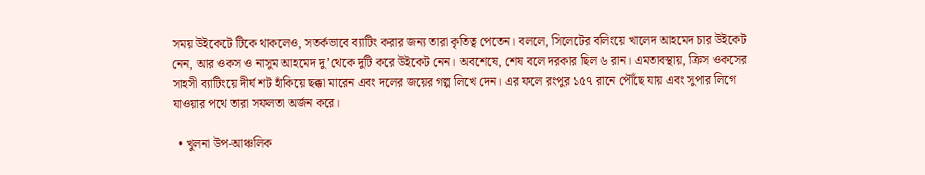সময় উইকেটে টিকে থাকলেও, সতর্কভাবে ব্যাটিং করার জন্য তারা কৃতিত্ব পেতেন। বললে, সিলেটের বলিংয়ে খালেদ আহমেদ চার উইকেট নেন, আর ওকস ও নাসুম আহমেদ দু’থেকে দুটি করে উইকেট নেন। অবশেষে, শেষ বলে দরকার ছিল ৬ রান। এমতাবস্থায়, ক্রিস ওকসের সাহসী ব্যাটিংয়ে দীর্ঘ শট হাঁকিয়ে ছক্কা মারেন এবং দলের জয়ের গল্প লিখে দেন। এর ফলে রংপুর ১৫৭ রানে পৌঁছে যায় এবং সুপার লিগে যাওয়ার পথে তারা সফলতা অর্জন করে।

  • খুলনা উপ-আঞ্চলিক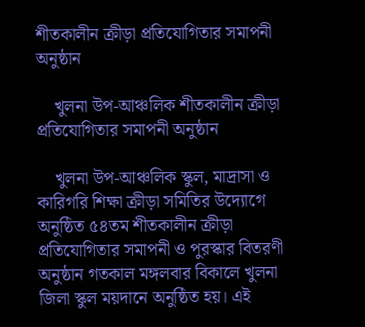শীতকালীন ক্রীড়া প্রতিযোগিতার সমাপনী অনুষ্ঠান

    খুলনা উপ-আঞ্চলিক শীতকালীন ক্রীড়া প্রতিযোগিতার সমাপনী অনুষ্ঠান

    খুলনা উপ-আঞ্চলিক স্কুল, মাদ্রাসা ও কারিগরি শিক্ষা ক্রীড়া সমিতির উদ্যোগে অনুষ্ঠিত ৫৪তম শীতকালীন ক্রীড়া প্রতিযোগিতার সমাপনী ও পুরস্কার বিতরণী অনুষ্ঠান গতকাল মঙ্গলবার বিকালে খুলনা জিলা স্কুল ময়দানে অনুষ্ঠিত হয়। এই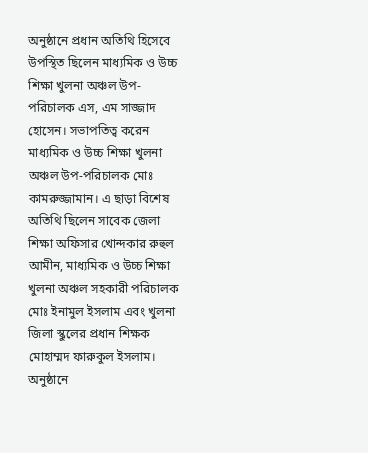অনুষ্ঠানে প্রধান অতিথি হিসেবে উপস্থিত ছিলেন মাধ্যমিক ও উচ্চ শিক্ষা খুলনা অঞ্চল উপ-পরিচালক এস, এম সাজ্জাদ হোসেন। সভাপতিত্ব করেন মাধ্যমিক ও উচ্চ শিক্ষা খুলনা অঞ্চল উপ-পরিচালক মোঃ কামরুজ্জামান। এ ছাড়া বিশেষ অতিথি ছিলেন সাবেক জেলা শিক্ষা অফিসার খোন্দকার রুহুল আমীন, মাধ্যমিক ও উচ্চ শিক্ষা খুলনা অঞ্চল সহকারী পরিচালক মোঃ ইনামুল ইসলাম এবং খুলনা জিলা স্কুলের প্রধান শিক্ষক মোহাম্মদ ফারুকুল ইসলাম। অনুষ্ঠানে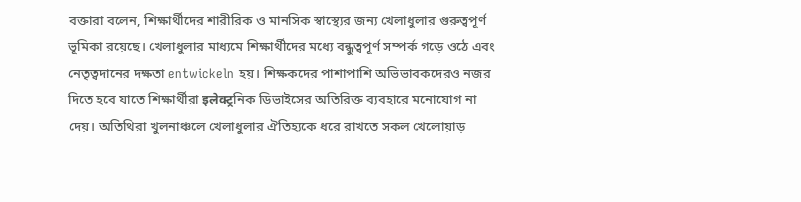বক্তারা বলেন, শিক্ষার্থীদের শারীরিক ও মানসিক স্বাস্থ্যের জন্য খেলাধুলার গুরুত্বপূর্ণ ভূমিকা রয়েছে। খেলাধুলার মাধ্যমে শিক্ষার্থীদের মধ্যে বন্ধুত্বপূর্ণ সম্পর্ক গড়ে ওঠে এবং নেতৃত্বদানের দক্ষতা entwickeln হয়। শিক্ষকদের পাশাপাশি অভিভাবকদেরও নজর দিতে হবে যাতে শিক্ষার্থীরা इलेक्ट्रনিক ডিভাইসের অতিরিক্ত ব্যবহারে মনোযোগ না দেয়। অতিথিরা খুলনাঞ্চলে খেলাধুলার ঐতিহ্যকে ধরে রাখতে সকল খেলোয়াড়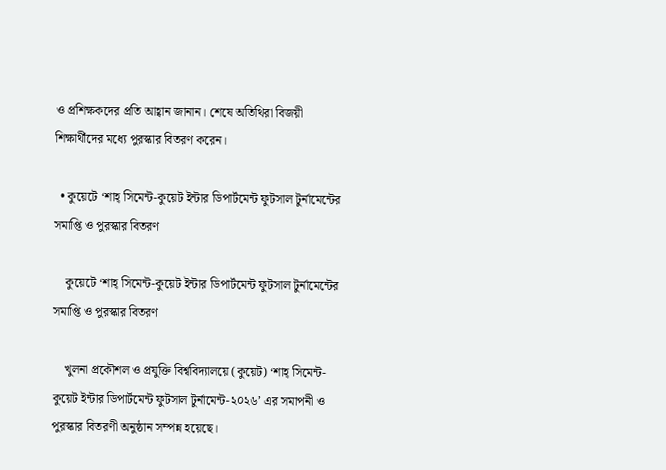ও প্রশিক্ষকদের প্রতি আহ্বান জানান। শেষে অতিথিরা বিজয়ী শিক্ষার্থীদের মধ্যে পুরস্কার বিতরণ করেন।

  • কুয়েটে ‘শাহ্ সিমেন্ট-কুয়েট ইন্টার ডিপার্টমেন্ট ফুটসাল টুর্নামেন্টের সমাপ্তি ও পুরস্কার বিতরণ

    কুয়েটে ‘শাহ্ সিমেন্ট-কুয়েট ইন্টার ডিপার্টমেন্ট ফুটসাল টুর্নামেন্টের সমাপ্তি ও পুরস্কার বিতরণ

    খুলনা প্রকৌশল ও প্রযুক্তি বিশ্ববিদ্যালয়ে (কুয়েট) ‘শাহ্ সিমেন্ট-কুয়েট ইন্টার ডিপার্টমেন্ট ফুটসাল টুর্নামেন্ট-২০২৬’ এর সমাপনী ও পুরস্কার বিতরণী অনুষ্ঠান সম্পন্ন হয়েছে।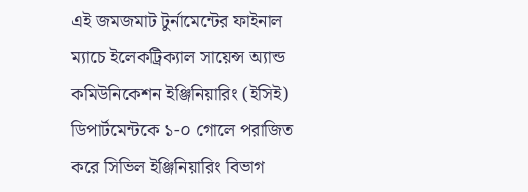এই জমজমাট টুর্নামেন্টের ফাইনাল ম্যাচে ইলেকট্রিক্যাল সায়েন্স অ্যান্ড কমিউনিকেশন ইঞ্জিনিয়ারিং (ইসিই) ডিপার্টমেন্টকে ১-০ গোলে পরাজিত করে সিভিল ইঞ্জিনিয়ারিং বিভাগ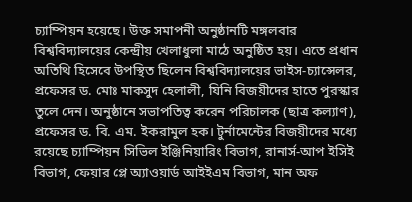চ্যাম্পিয়ন হয়েছে। উক্ত সমাপনী অনুষ্ঠানটি মঙ্গলবার বিশ্ববিদ্যালয়ের কেন্দ্রীয় খেলাধুলা মাঠে অনুষ্ঠিত হয়। এতে প্রধান অতিথি হিসেবে উপস্থিত ছিলেন বিশ্ববিদ্যালয়ের ভাইস-চ্যান্সেলর, প্রফেসর ড. মোঃ মাকসুদ হেলালী, যিনি বিজয়ীদের হাতে পুরস্কার তুলে দেন। অনুষ্ঠানে সভাপতিত্ব করেন পরিচালক (ছাত্র কল্যাণ), প্রফেসর ড. বি. এম. ইকরামুল হক। টুর্নামেন্টের বিজয়ীদের মধ্যে রয়েছে চ্যাম্পিয়ন সিভিল ইঞ্জিনিয়ারিং বিভাগ, রানার্স-আপ ইসিই বিভাগ, ফেয়ার প্লে অ্যাওয়ার্ড আইইএম বিভাগ, মান অফ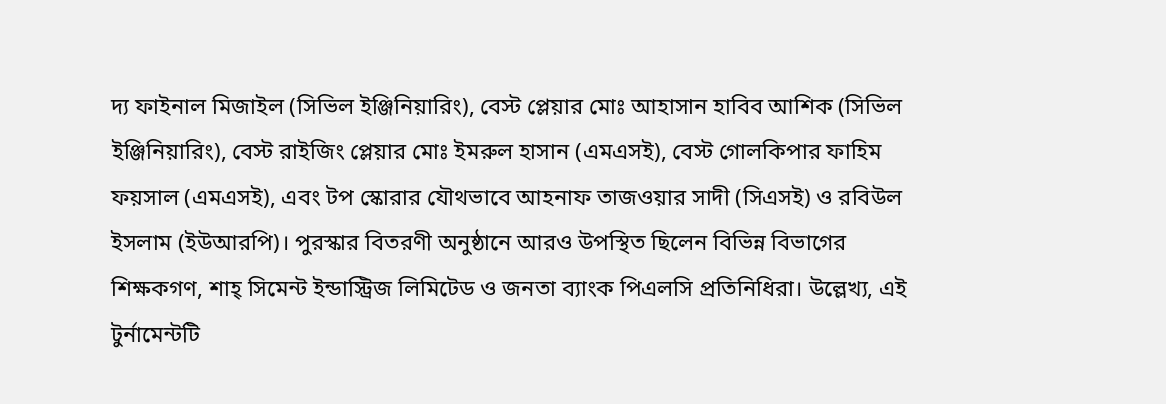দ্য ফাইনাল মিজাইল (সিভিল ইঞ্জিনিয়ারিং), বেস্ট প্লেয়ার মোঃ আহাসান হাবিব আশিক (সিভিল ইঞ্জিনিয়ারিং), বেস্ট রাইজিং প্লেয়ার মোঃ ইমরুল হাসান (এমএসই), বেস্ট গোলকিপার ফাহিম ফয়সাল (এমএসই), এবং টপ স্কোরার যৌথভাবে আহনাফ তাজওয়ার সাদী (সিএসই) ও রবিউল ইসলাম (ইউআরপি)। পুরস্কার বিতরণী অনুষ্ঠানে আরও উপস্থিত ছিলেন বিভিন্ন বিভাগের শিক্ষকগণ, শাহ্ সিমেন্ট ইন্ডাস্ট্রিজ লিমিটেড ও জনতা ব্যাংক পিএলসি প্রতিনিধিরা। উল্লেখ্য, এই টুর্নামেন্টটি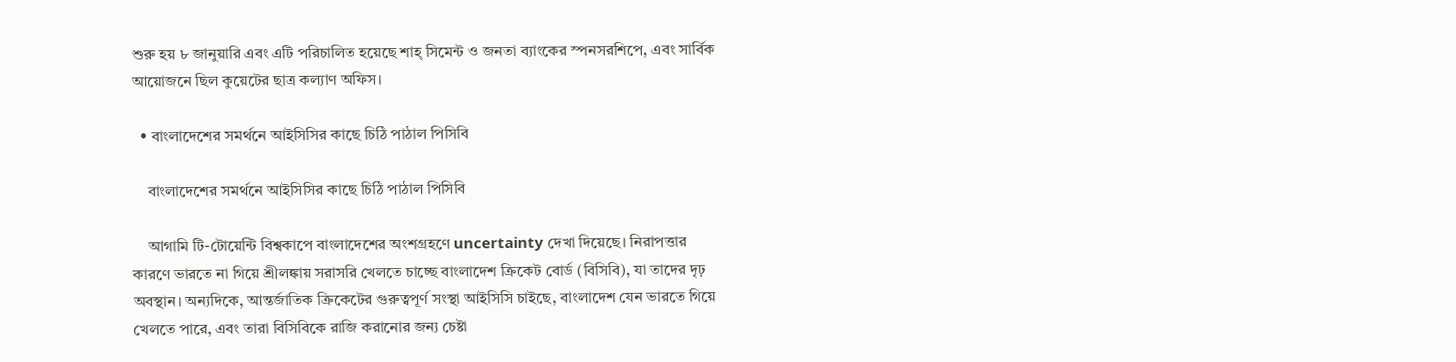শুরু হয় ৮ জানুয়ারি এবং এটি পরিচালিত হয়েছে শাহ্ সিমেন্ট ও জনতা ব্যাংকের স্পনসরশিপে, এবং সার্বিক আয়োজনে ছিল কুয়েটের ছাত্র কল্যাণ অফিস।

  • বাংলাদেশের সমর্থনে আইসিসির কাছে চিঠি পাঠাল পিসিবি

    বাংলাদেশের সমর্থনে আইসিসির কাছে চিঠি পাঠাল পিসিবি

    আগামি টি-টোয়েন্টি বিশ্বকাপে বাংলাদেশের অংশগ্রহণে uncertainty দেখা দিয়েছে। নিরাপত্তার কারণে ভারতে না গিয়ে শ্রীলঙ্কায় সরাসরি খেলতে চাচ্ছে বাংলাদেশ ক্রিকেট বোর্ড (বিসিবি), যা তাদের দৃঢ় অবস্থান। অন্যদিকে, আন্তর্জাতিক ক্রিকেটের গুরুত্বপূর্ণ সংস্থা আইসিসি চাইছে, বাংলাদেশ যেন ভারতে গিয়ে খেলতে পারে, এবং তারা বিসিবিকে রাজি করানোর জন্য চেষ্টা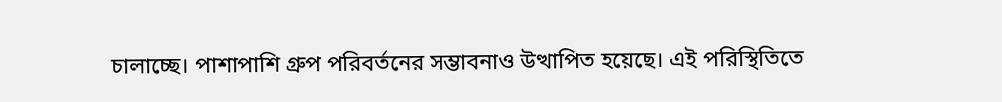চালাচ্ছে। পাশাপাশি গ্রুপ পরিবর্তনের সম্ভাবনাও উত্থাপিত হয়েছে। এই পরিস্থিতিতে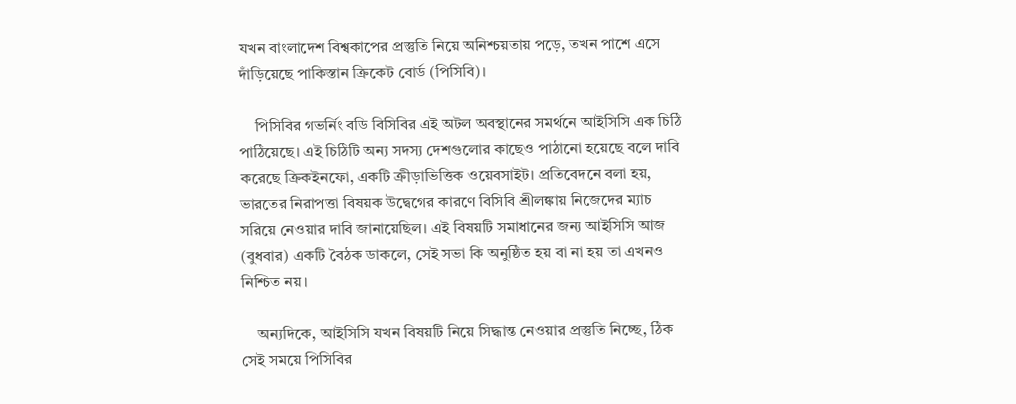যখন বাংলাদেশ বিশ্বকাপের প্রস্তুতি নিয়ে অনিশ্চয়তায় পড়ে, তখন পাশে এসে দাঁড়িয়েছে পাকিস্তান ক্রিকেট বোর্ড (পিসিবি)।

    পিসিবির গভর্নিং বডি বিসিবির এই অটল অবস্থানের সমর্থনে আইসিসি এক চিঠি পাঠিয়েছে। এই চিঠিটি অন্য সদস্য দেশগুলোর কাছেও পাঠানো হয়েছে বলে দাবি করেছে ক্রিকইনফো, একটি ক্রীড়াভিত্তিক ওয়েবসাইট। প্রতিবেদনে বলা হয়, ভারতের নিরাপত্তা বিষয়ক উদ্বেগের কারণে বিসিবি শ্রীলঙ্কায় নিজেদের ম্যাচ সরিয়ে নেওয়ার দাবি জানায়েছিল। এই বিষয়টি সমাধানের জন্য আইসিসি আজ (বুধবার) একটি বৈঠক ডাকলে, সেই সভা কি অনুষ্ঠিত হয় বা না হয় তা এখনও নিশ্চিত নয়।

    অন্যদিকে, আইসিসি যখন বিষয়টি নিয়ে সিদ্ধান্ত নেওয়ার প্রস্তুতি নিচ্ছে, ঠিক সেই সময়ে পিসিবির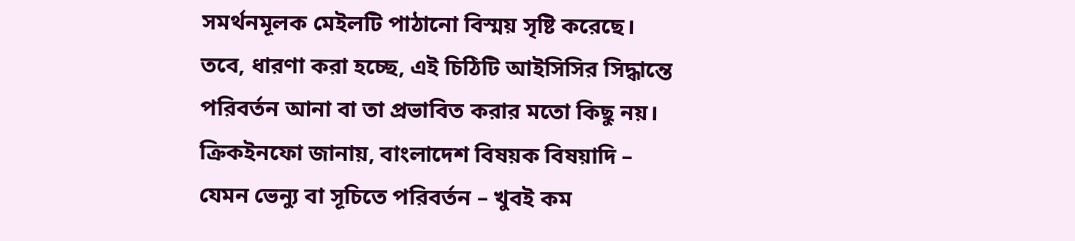সমর্থনমূলক মেইলটি পাঠানো বিস্ময় সৃষ্টি করেছে। তবে, ধারণা করা হচ্ছে, এই চিঠিটি আইসিসির সিদ্ধান্তে পরিবর্তন আনা বা তা প্রভাবিত করার মতো কিছু নয়। ক্রিকইনফো জানায়, বাংলাদেশ বিষয়ক বিষয়াদি – যেমন ভেন্যু বা সূচিতে পরিবর্তন – খুবই কম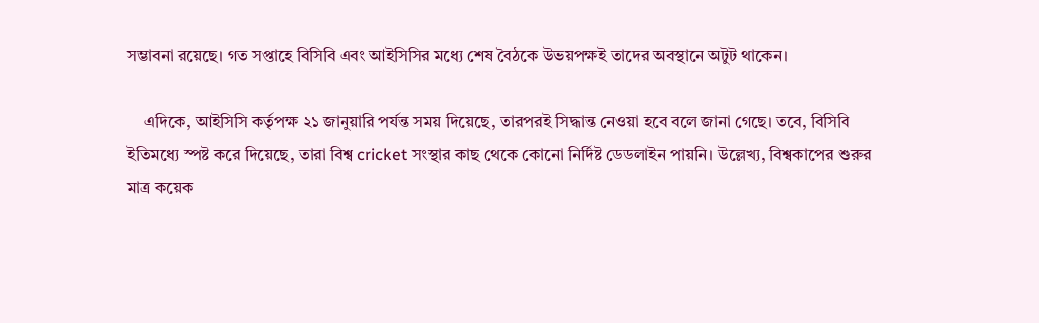সম্ভাবনা রয়েছে। গত সপ্তাহে বিসিবি এবং আইসিসির মধ্যে শেষ বৈঠকে উভয়পক্ষই তাদের অবস্থানে অটুট থাকেন।

    এদিকে, আইসিসি কর্তৃপক্ষ ২১ জানুয়ারি পর্যন্ত সময় দিয়েছে, তারপরই সিদ্ধান্ত নেওয়া হবে বলে জানা গেছে। তবে, বিসিবি ইতিমধ্যে স্পষ্ট করে দিয়েছে, তারা বিশ্ব cricket সংস্থার কাছ থেকে কোনো নির্দিষ্ট ডেডলাইন পায়নি। উল্লেখ্য, বিশ্বকাপের শুরুর মাত্র কয়েক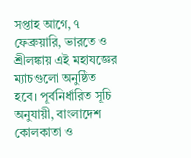সপ্তাহ আগে, ৭ ফেব্রুয়ারি, ভারতে ও শ্রীলঙ্কায় এই মহাযজ্ঞের ম্যাচগুলো অনুষ্ঠিত হবে। পূর্বনির্ধারিত সূচি অনুযায়ী, বাংলাদেশ কোলকাতা ও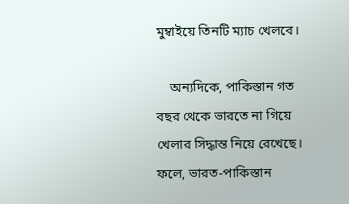মুম্বাইয়ে তিনটি ম্যাচ খেলবে।

    অন্যদিকে, পাকিস্তান গত বছর থেকে ভারতে না গিয়ে খেলার সিদ্ধান্ত নিয়ে রেখেছে। ফলে, ভারত-পাকিস্তান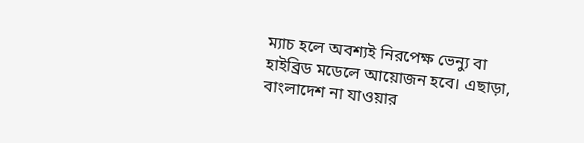ম্যাচ হলে অবশ্যই নিরপেক্ষ ভেন্যু বা হাইব্রিড মডেলে আয়োজন হবে। এছাড়া, বাংলাদেশ না যাওয়ার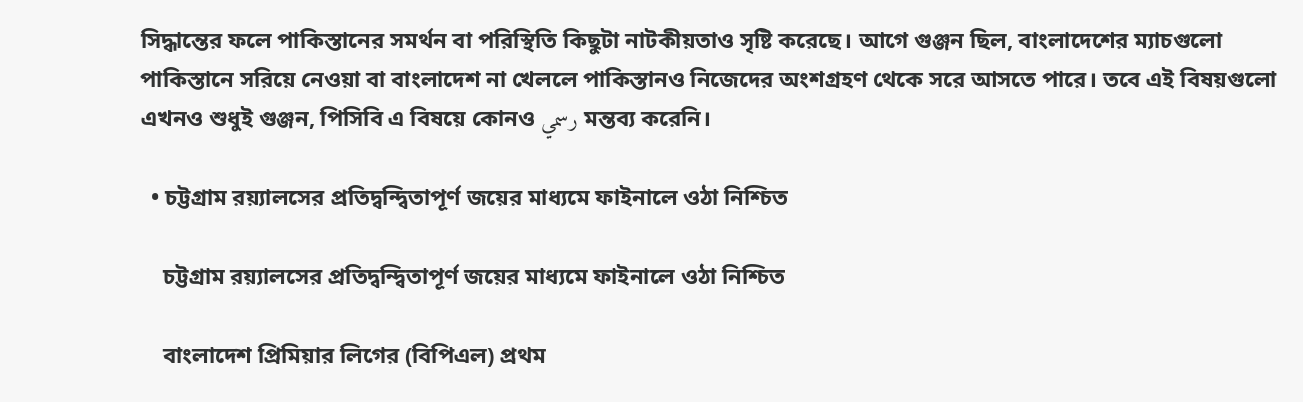সিদ্ধান্তের ফলে পাকিস্তানের সমর্থন বা পরিস্থিতি কিছুটা নাটকীয়তাও সৃষ্টি করেছে। আগে গুঞ্জন ছিল, বাংলাদেশের ম্যাচগুলো পাকিস্তানে সরিয়ে নেওয়া বা বাংলাদেশ না খেললে পাকিস্তানও নিজেদের অংশগ্রহণ থেকে সরে আসতে পারে। তবে এই বিষয়গুলো এখনও শুধুই গুঞ্জন, পিসিবি এ বিষয়ে কোনও رسمي মন্তব্য করেনি।

  • চট্টগ্রাম রয়্যালসের প্রতিদ্বন্দ্বিতাপূর্ণ জয়ের মাধ্যমে ফাইনালে ওঠা নিশ্চিত

    চট্টগ্রাম রয়্যালসের প্রতিদ্বন্দ্বিতাপূর্ণ জয়ের মাধ্যমে ফাইনালে ওঠা নিশ্চিত

    বাংলাদেশ প্রিমিয়ার লিগের (বিপিএল) প্রথম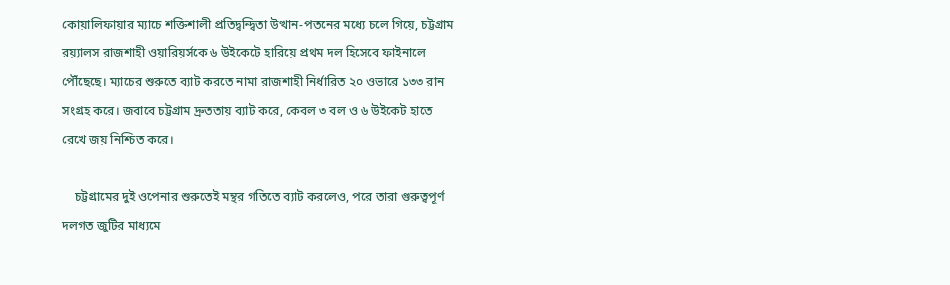কোয়ালিফায়ার ম্যাচে শক্তিশালী প্রতিদ্বন্দ্বিতা উত্থান-পতনের মধ্যে চলে গিয়ে, চট্টগ্রাম রয়্যালস রাজশাহী ওয়ারিয়র্সকে ৬ উইকেটে হারিয়ে প্রথম দল হিসেবে ফাইনালে পৌঁছেছে। ম্যাচের শুরুতে ব্যাট করতে নামা রাজশাহী নির্ধারিত ২০ ওভারে ১৩৩ রান সংগ্রহ করে। জবাবে চট্টগ্রাম দ্রুততায় ব্যাট করে, কেবল ৩ বল ও ৬ উইকেট হাতে রেখে জয় নিশ্চিত করে।

    চট্টগ্রামের দুই ওপেনার শুরুতেই মন্থর গতিতে ব্যাট করলেও, পরে তারা গুরুত্বপূর্ণ দলগত জুটির মাধ্যমে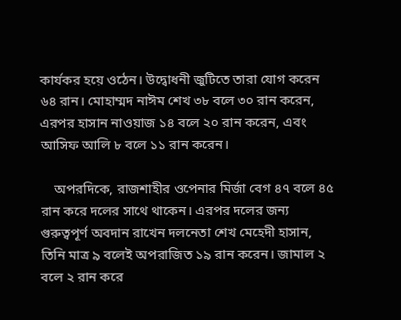কার্যকর হয়ে ওঠেন। উদ্বোধনী জুটিতে তারা যোগ করেন ৬৪ রান। মোহাম্মদ নাঈম শেখ ৩৮ বলে ৩০ রান করেন, এরপর হাসান নাওয়াজ ১৪ বলে ২০ রান করেন, এবং আসিফ আলি ৮ বলে ১১ রান করেন।

    অপরদিকে, রাজশাহীর ওপেনার মির্জা বেগ ৪৭ বলে ৪৫ রান করে দলের সাথে থাকেন। এরপর দলের জন্য গুরুত্বপূর্ণ অবদান রাখেন দলনেতা শেখ মেহেদী হাসান, তিনি মাত্র ৯ বলেই অপরাজিত ১৯ রান করেন। জামাল ২ বলে ২ রান করে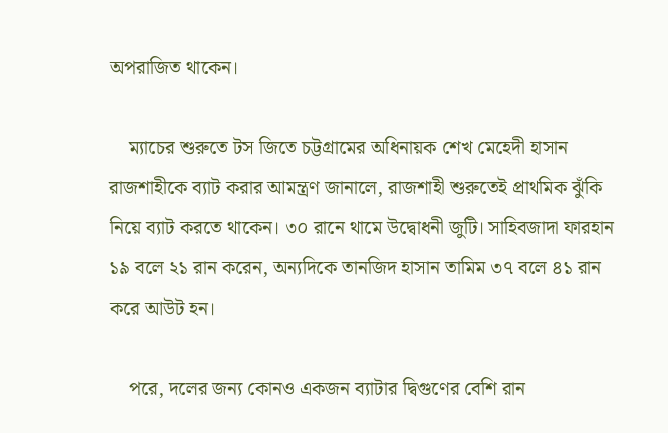অপরাজিত থাকেন।

    ম্যাচের শুরুতে টস জিতে চট্টগ্রামের অধিনায়ক শেখ মেহেদী হাসান রাজশাহীকে ব্যাট করার আমন্ত্রণ জানালে, রাজশাহী শুরুতেই প্রাথমিক ঝুঁকি নিয়ে ব্যাট করতে থাকেন। ৩০ রানে থামে উদ্বোধনী জুটি। সাহিবজাদা ফারহান ১৯ বলে ২১ রান করেন, অন্যদিকে তানজিদ হাসান তামিম ৩৭ বলে ৪১ রান করে আউট হন।

    পরে, দলের জন্য কোনও একজন ব্যাটার দ্বিগুণের বেশি রান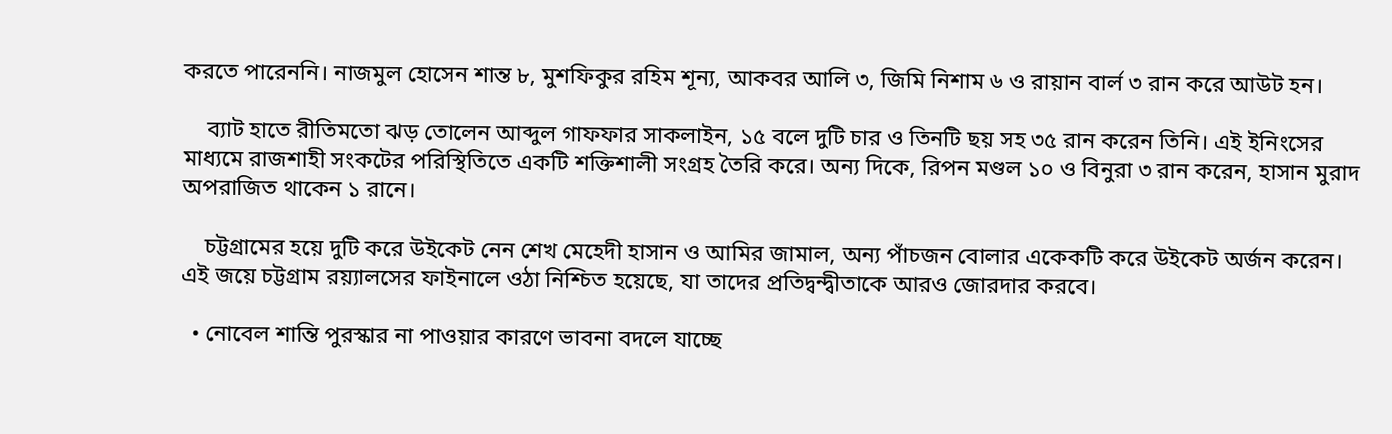করতে পারেননি। নাজমুল হোসেন শান্ত ৮, মুশফিকুর রহিম শূন্য, আকবর আলি ৩, জিমি নিশাম ৬ ও রায়ান বার্ল ৩ রান করে আউট হন।

    ব্যাট হাতে রীতিমতো ঝড় তোলেন আব্দুল গাফফার সাকলাইন, ১৫ বলে দুটি চার ও তিনটি ছয় সহ ৩৫ রান করেন তিনি। এই ইনিংসের মাধ্যমে রাজশাহী সংকটের পরিস্থিতিতে একটি শক্তিশালী সংগ্রহ তৈরি করে। অন্য দিকে, রিপন মণ্ডল ১০ ও বিনুরা ৩ রান করেন, হাসান মুরাদ অপরাজিত থাকেন ১ রানে।

    চট্টগ্রামের হয়ে দুটি করে উইকেট নেন শেখ মেহেদী হাসান ও আমির জামাল, অন্য পাঁচজন বোলার একেকটি করে উইকেট অর্জন করেন। এই জয়ে চট্টগ্রাম রয়্যালসের ফাইনালে ওঠা নিশ্চিত হয়েছে, যা তাদের প্রতিদ্বন্দ্বীতাকে আরও জোরদার করবে।

  • নোবেল শান্তি পুরস্কার না পাওয়ার কারণে ভাবনা বদলে যাচ্ছে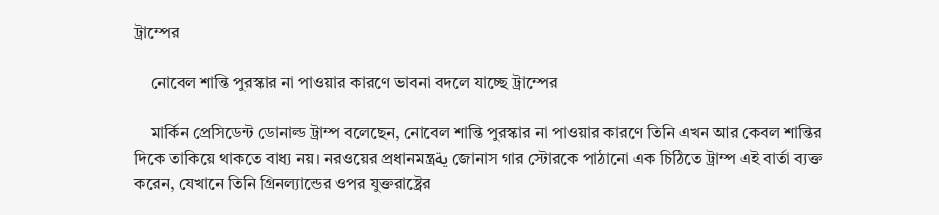ট্রাম্পের

    নোবেল শান্তি পুরস্কার না পাওয়ার কারণে ভাবনা বদলে যাচ্ছে ট্রাম্পের

    মার্কিন প্রেসিডেন্ট ডোনাল্ড ট্রাম্প বলেছেন, নোবেল শান্তি পুরস্কার না পাওয়ার কারণে তিনি এখন আর কেবল শান্তির দিকে তাকিয়ে থাকতে বাধ্য নয়। নরওয়ের প্রধানমন্ত্রية জোনাস গার স্টোরকে পাঠানো এক চিঠিতে ট্রাম্প এই বার্তা ব্যক্ত করেন, যেখানে তিনি গ্রিনল্যান্ডের ওপর যুক্তরাষ্ট্রের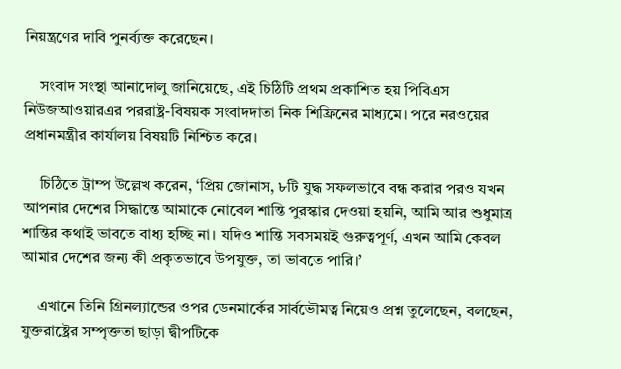নিয়ন্ত্রণের দাবি পুনর্ব্যক্ত করেছেন।

    সংবাদ সংস্থা আনাদোলু জানিয়েছে, এই চিঠিটি প্রথম প্রকাশিত হয় পিবিএস নিউজআওয়ারএর পররাষ্ট্র-বিষয়ক সংবাদদাতা নিক শিফ্রিনের মাধ্যমে। পরে নরওয়ের প্রধানমন্ত্রীর কার্যালয় বিষয়টি নিশ্চিত করে।

    চিঠিতে ট্রাম্প উল্লেখ করেন, ‘প্রিয় জোনাস, ৮টি যুদ্ধ সফলভাবে বন্ধ করার পরও যখন আপনার দেশের সিদ্ধান্তে আমাকে নোবেল শান্তি পুরস্কার দেওয়া হয়নি, আমি আর শুধুমাত্র শান্তির কথাই ভাবতে বাধ্য হচ্ছি না। যদিও শান্তি সবসময়ই গুরুত্বপূর্ণ, এখন আমি কেবল আমার দেশের জন্য কী প্রকৃতভাবে উপযুক্ত, তা ভাবতে পারি।’

    এখানে তিনি গ্রিনল্যান্ডের ওপর ডেনমার্কের সার্বভৌমত্ব নিয়েও প্রশ্ন তুলেছেন, বলছেন, যুক্তরাষ্ট্রের সম্পৃক্ততা ছাড়া দ্বীপটিকে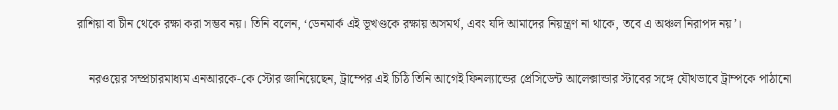রাশিয়া বা চীন থেকে রক্ষা করা সম্ভব নয়। তিনি বলেন, ‘ডেনমার্ক এই ভূখণ্ডকে রক্ষায় অসমর্থ, এবং যদি আমাদের নিয়ন্ত্রণ না থাকে, তবে এ অঞ্চল নিরাপদ নয়’।

    নরওয়ের সম্প্রচারমাধ্যম এনআরকে-কে স্টোর জানিয়েছেন, ট্রাম্পের এই চিঠি তিনি আগেই ফিনল্যান্ডের প্রেসিডেন্ট আলেক্সান্ডার স্টাবের সঙ্গে যৌথভাবে ট্রাম্পকে পাঠানো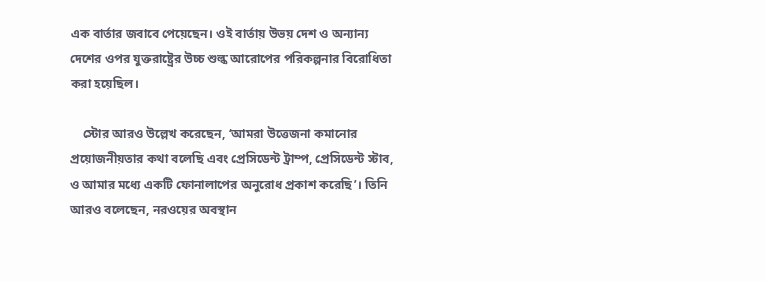এক বার্তার জবাবে পেয়েছেন। ওই বার্তায় উভয় দেশ ও অন্যান্য দেশের ওপর যুক্তরাষ্ট্রের উচ্চ শুল্ক আরোপের পরিকল্পনার বিরোধিতা করা হয়েছিল।

    স্টোর আরও উল্লেখ করেছেন, ‘আমরা উত্তেজনা কমানোর প্রয়োজনীয়তার কথা বলেছি এবং প্রেসিডেন্ট ট্রাম্প, প্রেসিডেন্ট স্টাব, ও আমার মধ্যে একটি ফোনালাপের অনুরোধ প্রকাশ করেছি’। তিনি আরও বলেছেন, নরওয়ের অবস্থান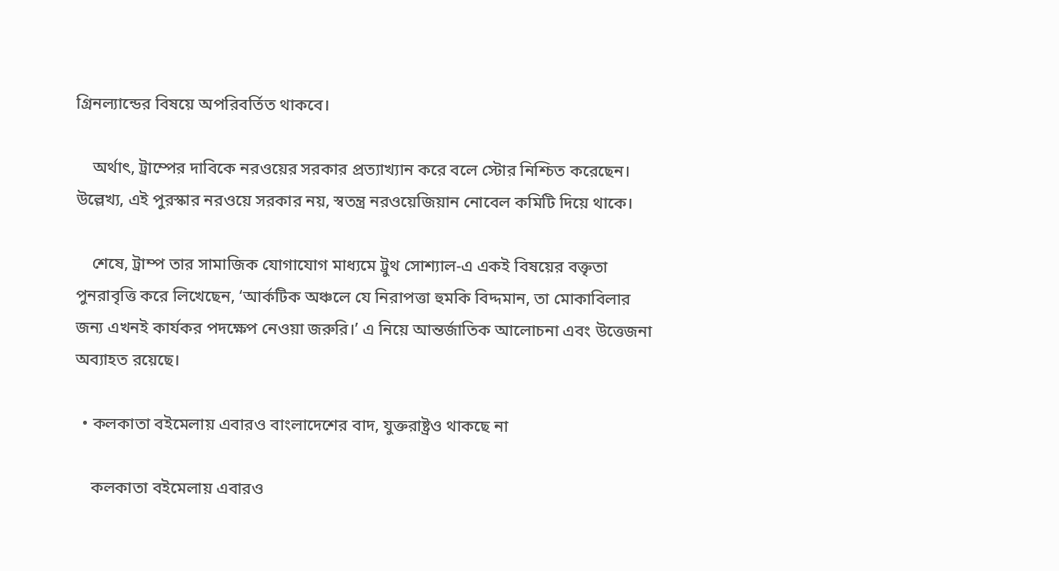গ্রিনল্যান্ডের বিষয়ে অপরিবর্তিত থাকবে।

    অর্থাৎ, ট্রাম্পের দাবিকে নরওয়ের সরকার প্রত্যাখ্যান করে বলে স্টোর নিশ্চিত করেছেন। উল্লেখ্য, এই পুরস্কার নরওয়ে সরকার নয়, স্বতন্ত্র নরওয়েজিয়ান নোবেল কমিটি দিয়ে থাকে।

    শেষে, ট্রাম্প তার সামাজিক যোগাযোগ মাধ্যমে ট্রুথ সোশ্যাল-এ একই বিষয়ের বক্তৃতা পুনরাবৃত্তি করে লিখেছেন, ‘আর্কটিক অঞ্চলে যে নিরাপত্তা হুমকি বিদ্দমান, তা মোকাবিলার জন্য এখনই কার্যকর পদক্ষেপ নেওয়া জরুরি।’ এ নিয়ে আন্তর্জাতিক আলোচনা এবং উত্তেজনা অব্যাহত রয়েছে।

  • কলকাতা বইমেলায় এবারও বাংলাদেশের বাদ, যুক্তরাষ্ট্রও থাকছে না

    কলকাতা বইমেলায় এবারও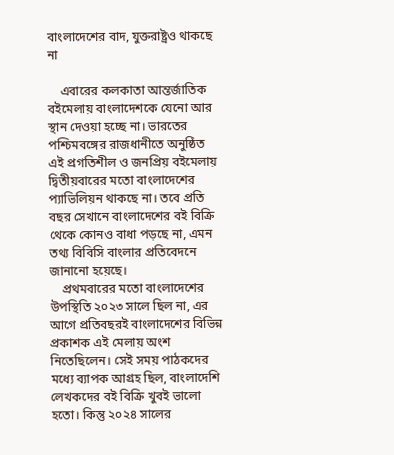বাংলাদেশের বাদ, যুক্তরাষ্ট্রও থাকছে না

    এবারের কলকাতা আন্তর্জাতিক বইমেলায় বাংলাদেশকে যেনো আর স্থান দেওয়া হচ্ছে না। ভারতের পশ্চিমবঙ্গের রাজধানীতে অনুষ্ঠিত এই প্রগতিশীল ও জনপ্রিয় বইমেলায় দ্বিতীয়বারের মতো বাংলাদেশের প্যাভিলিয়ন থাকছে না। তবে প্রতি বছর সেখানে বাংলাদেশের বই বিক্রি থেকে কোনও বাধা পড়ছে না, এমন তথ্য বিবিসি বাংলার প্রতিবেদনে জানানো হয়েছে।
    প্রথমবারের মতো বাংলাদেশের উপস্থিতি ২০২৩ সালে ছিল না, এর আগে প্রতিবছরই বাংলাদেশের বিভিন্ন প্রকাশক এই মেলায় অংশ নিতেছিলেন। সেই সময় পাঠকদের মধ্যে ব্যাপক আগ্রহ ছিল, বাংলাদেশি লেখকদের বই বিক্রি খুবই ভালো হতো। কিন্তু ২০২৪ সালের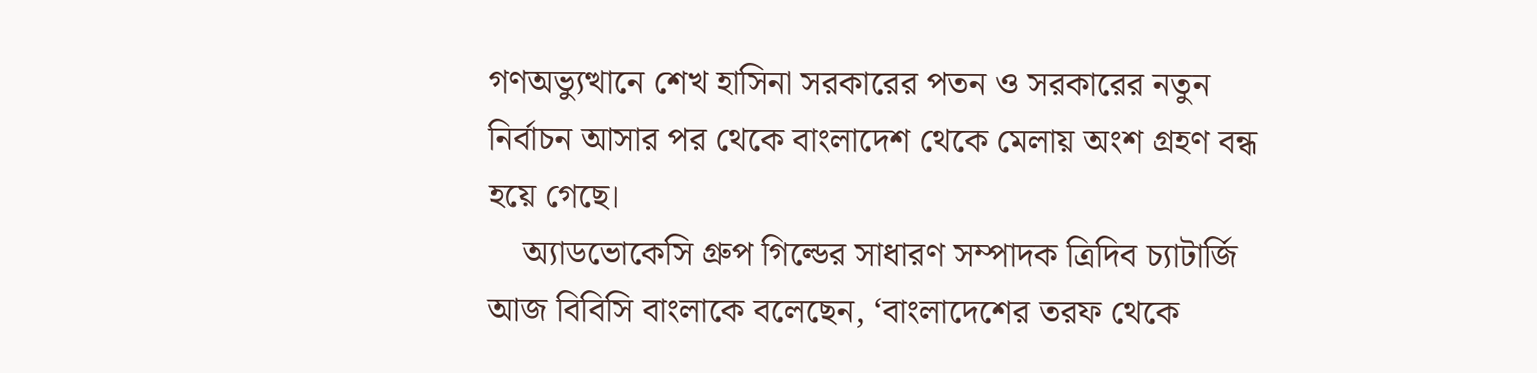গণঅভ্যুত্থানে শেখ হাসিনা সরকারের পতন ও সরকারের নতুন নির্বাচন আসার পর থেকে বাংলাদেশ থেকে মেলায় অংশ গ্রহণ বন্ধ হয়ে গেছে।
    অ্যাডভোকেসি গ্রুপ গিল্ডের সাধারণ সম্পাদক ত্রিদিব চ্যাটার্জি আজ বিবিসি বাংলাকে বলেছেন, ‘বাংলাদেশের তরফ থেকে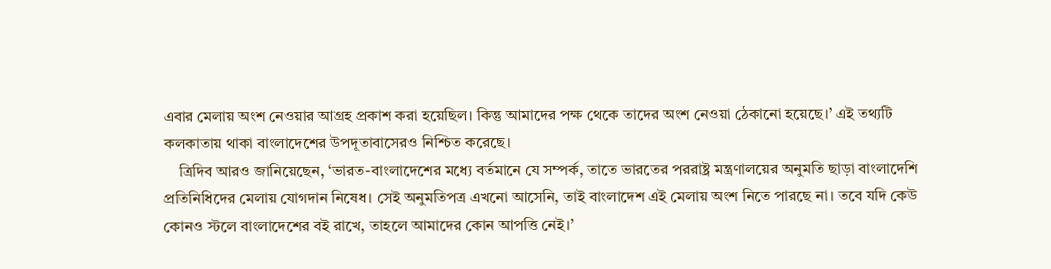এবার মেলায় অংশ নেওয়ার আগ্রহ প্রকাশ করা হয়েছিল। কিন্তু আমাদের পক্ষ থেকে তাদের অংশ নেওয়া ঠেকানো হয়েছে।’ এই তথ্যটি কলকাতায় থাকা বাংলাদেশের উপদূতাবাসেরও নিশ্চিত করেছে।
    ত্রিদিব আরও জানিয়েছেন, ‘ভারত-বাংলাদেশের মধ্যে বর্তমানে যে সম্পর্ক, তাতে ভারতের পররাষ্ট্র মন্ত্রণালয়ের অনুমতি ছাড়া বাংলাদেশি প্রতিনিধিদের মেলায় যোগদান নিষেধ। সেই অনুমতিপত্র এখনো আসেনি, তাই বাংলাদেশ এই মেলায় অংশ নিতে পারছে না। তবে যদি কেউ কোনও স্টলে বাংলাদেশের বই রাখে, তাহলে আমাদের কোন আপত্তি নেই।’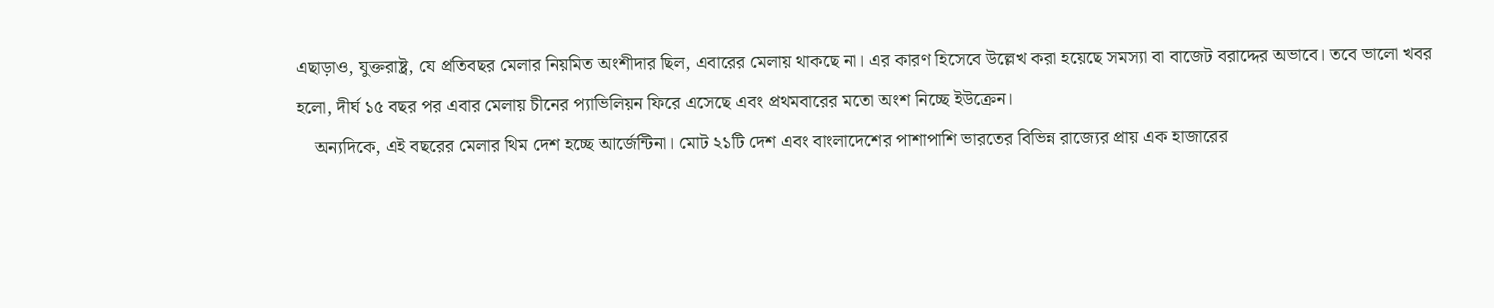এছাড়াও, যুক্তরাষ্ট্র, যে প্রতিবছর মেলার নিয়মিত অংশীদার ছিল, এবারের মেলায় থাকছে না। এর কারণ হিসেবে উল্লেখ করা হয়েছে সমস্যা বা বাজেট বরাদ্দের অভাবে। তবে ভালো খবর হলো, দীর্ঘ ১৫ বছর পর এবার মেলায় চীনের প্যাভিলিয়ন ফিরে এসেছে এবং প্রথমবারের মতো অংশ নিচ্ছে ইউক্রেন।
    অন্যদিকে, এই বছরের মেলার থিম দেশ হচ্ছে আর্জেন্টিনা। মোট ২১টি দেশ এবং বাংলাদেশের পাশাপাশি ভারতের বিভিন্ন রাজ্যের প্রায় এক হাজারের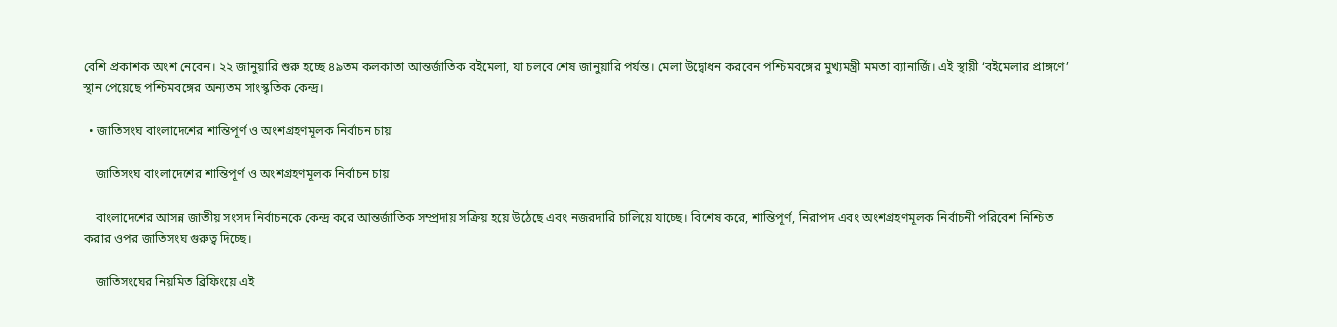বেশি প্রকাশক অংশ নেবেন। ২২ জানুয়ারি শুরু হচ্ছে ৪৯তম কলকাতা আন্তর্জাতিক বইমেলা, যা চলবে শেষ জানুয়ারি পর্যন্ত। মেলা উদ্বোধন করবেন পশ্চিমবঙ্গের মুখ্যমন্ত্রী মমতা ব্যানার্জি। এই স্থায়ী ‘বইমেলার প্রাঙ্গণে’ স্থান পেয়েছে পশ্চিমবঙ্গের অন্যতম সাংস্কৃতিক কেন্দ্র।

  • জাতিসংঘ বাংলাদেশের শান্তিপূর্ণ ও অংশগ্রহণমূলক নির্বাচন চায়

    জাতিসংঘ বাংলাদেশের শান্তিপূর্ণ ও অংশগ্রহণমূলক নির্বাচন চায়

    বাংলাদেশের আসন্ন জাতীয় সংসদ নির্বাচনকে কেন্দ্র করে আন্তর্জাতিক সম্প্রদায় সক্রিয় হয়ে উঠেছে এবং নজরদারি চালিয়ে যাচ্ছে। বিশেষ করে, শান্তিপূর্ণ, নিরাপদ এবং অংশগ্রহণমূলক নির্বাচনী পরিবেশ নিশ্চিত করার ওপর জাতিসংঘ গুরুত্ব দিচ্ছে।

    জাতিসংঘের নিয়মিত ব্রিফিংয়ে এই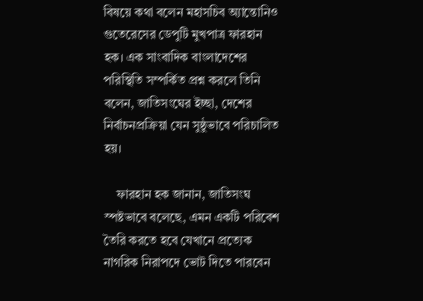বিষয়ে কথা বলেন মহাসচিব অ্যান্তোনিও গুতেরেসের ডেপুটি মুখপাত্র ফারহান হক। এক সাংবাদিক বাংলাদেশের পরিস্থিতি সম্পর্কিত প্রশ্ন করলে তিনি বলেন, জাতিসংঘের ইচ্ছা, দেশের নির্বাচনপ্রক্রিয়া যেন সুষ্ঠুভাবে পরিচালিত হয়।

    ফারহান হক জানান, জাতিসংঘ স্পষ্টভাবে বলেছে, এমন একটি পরিবেশ তৈরি করতে হবে যেখানে প্রত্যেক নাগরিক নিরাপদে ভোট দিতে পারবেন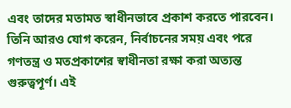এবং তাদের মতামত স্বাধীনভাবে প্রকাশ করতে পারবেন। তিনি আরও যোগ করেন, নির্বাচনের সময় এবং পরে গণতন্ত্র ও মতপ্রকাশের স্বাধীনতা রক্ষা করা অত্যন্ত গুরুত্বপূর্ণ। এই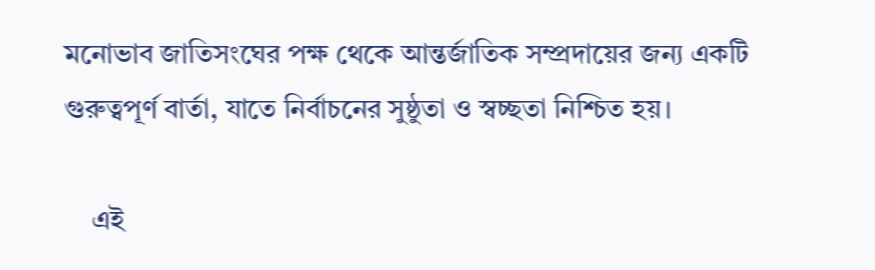মনোভাব জাতিসংঘের পক্ষ থেকে আন্তর্জাতিক সম্প্রদায়ের জন্য একটি গুরুত্বপূর্ণ বার্তা, যাতে নির্বাচনের সুষ্ঠুতা ও স্বচ্ছতা নিশ্চিত হয়।

    এই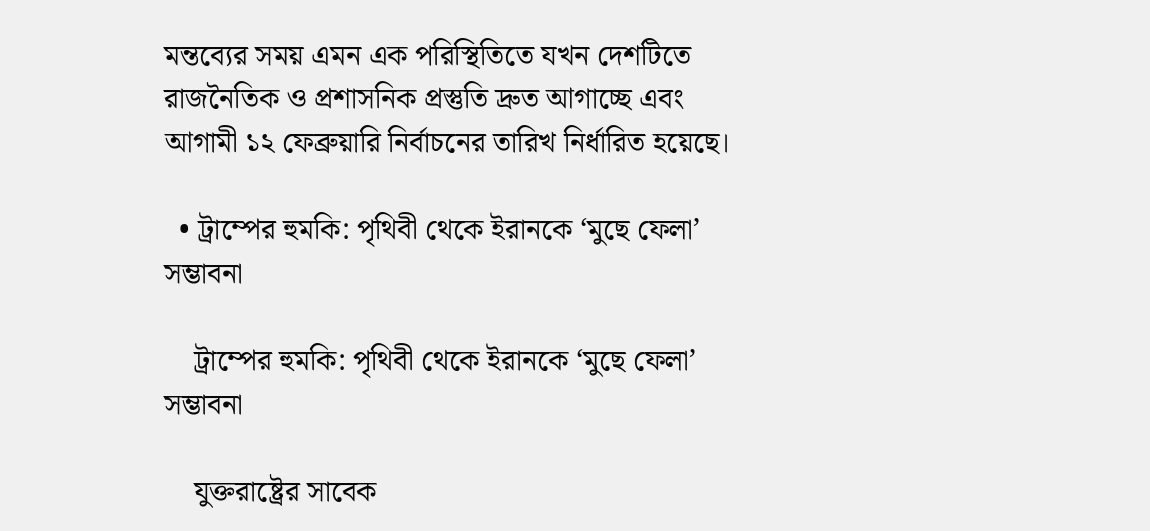মন্তব্যের সময় এমন এক পরিস্থিতিতে যখন দেশটিতে রাজনৈতিক ও প্রশাসনিক প্রস্তুতি দ্রুত আগাচ্ছে এবং আগামী ১২ ফেব্রুয়ারি নির্বাচনের তারিখ নির্ধারিত হয়েছে।

  • ট্রাম্পের হুমকি: পৃথিবী থেকে ইরানকে ‘মুছে ফেলা’ সম্ভাবনা

    ট্রাম্পের হুমকি: পৃথিবী থেকে ইরানকে ‘মুছে ফেলা’ সম্ভাবনা

    যুক্তরাষ্ট্রের সাবেক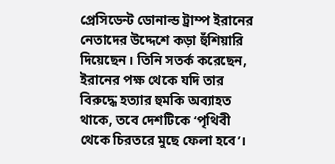প্রেসিডেন্ট ডোনাল্ড ট্রাম্প ইরানের নেতাদের উদ্দেশে কড়া হুঁশিয়ারি দিয়েছেন। তিনি সতর্ক করেছেন, ইরানের পক্ষ থেকে যদি তার বিরুদ্ধে হত্যার হুমকি অব্যাহত থাকে, তবে দেশটিকে ‘পৃথিবী থেকে চিরতরে মুছে ফেলা হবে’।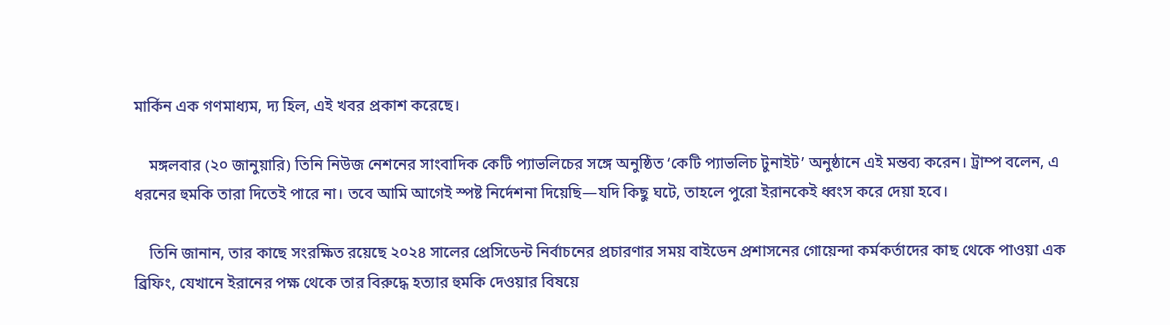মার্কিন এক গণমাধ্যম, দ্য হিল, এই খবর প্রকাশ করেছে।

    মঙ্গলবার (২০ জানুয়ারি) তিনি নিউজ নেশনের সাংবাদিক কেটি প্যাভলিচের সঙ্গে অনুষ্ঠিত ‘কেটি প্যাভলিচ টুনাইট’ অনুষ্ঠানে এই মন্তব্য করেন। ট্রাম্প বলেন, এ ধরনের হুমকি তারা দিতেই পারে না। তবে আমি আগেই স্পষ্ট নির্দেশনা দিয়েছি—যদি কিছু ঘটে, তাহলে পুরো ইরানকেই ধ্বংস করে দেয়া হবে।

    তিনি জানান, তার কাছে সংরক্ষিত রয়েছে ২০২৪ সালের প্রেসিডেন্ট নির্বাচনের প্রচারণার সময় বাইডেন প্রশাসনের গোয়েন্দা কর্মকর্তাদের কাছ থেকে পাওয়া এক ব্রিফিং, যেখানে ইরানের পক্ষ থেকে তার বিরুদ্ধে হত্যার হুমকি দেওয়ার বিষয়ে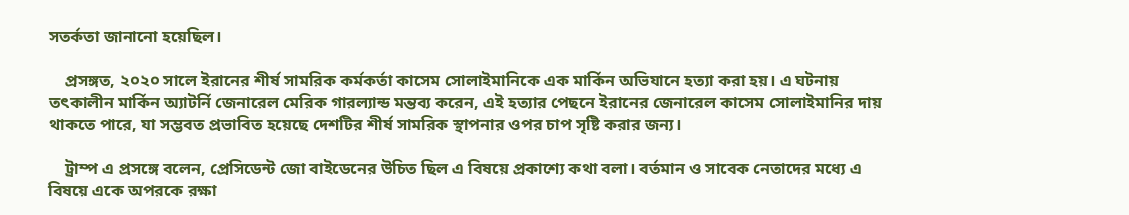সতর্কতা জানানো হয়েছিল।

    প্রসঙ্গত, ২০২০ সালে ইরানের শীর্ষ সামরিক কর্মকর্তা কাসেম সোলাইমানিকে এক মার্কিন অভিযানে হত্যা করা হয়। এ ঘটনায় তৎকালীন মার্কিন অ্যাটর্নি জেনারেল মেরিক গারল্যান্ড মন্তব্য করেন, এই হত্যার পেছনে ইরানের জেনারেল কাসেম সোলাইমানির দায় থাকতে পারে, যা সম্ভবত প্রভাবিত হয়েছে দেশটির শীর্ষ সামরিক স্থাপনার ওপর চাপ সৃষ্টি করার জন্য।

    ট্রাম্প এ প্রসঙ্গে বলেন, প্রেসিডেন্ট জো বাইডেনের উচিত ছিল এ বিষয়ে প্রকাশ্যে কথা বলা। বর্তমান ও সাবেক নেতাদের মধ্যে এ বিষয়ে একে অপরকে রক্ষা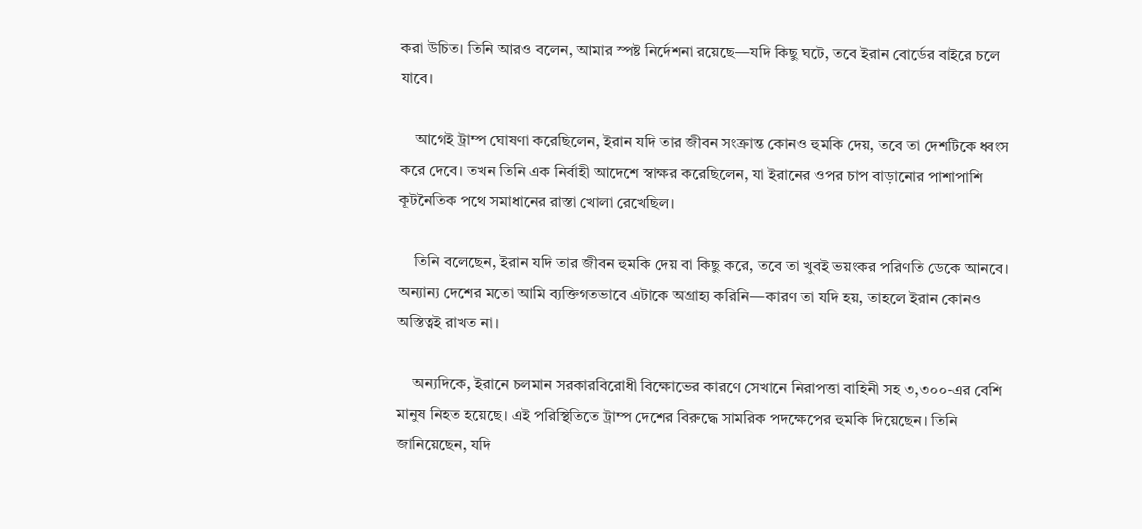করা উচিত। তিনি আরও বলেন, আমার স্পষ্ট নির্দেশনা রয়েছে—যদি কিছু ঘটে, তবে ইরান বোর্ডের বাইরে চলে যাবে।

    আগেই ট্রাম্প ঘোষণা করেছিলেন, ইরান যদি তার জীবন সংক্রান্ত কোনও হুমকি দেয়, তবে তা দেশটিকে ধ্বংস করে দেবে। তখন তিনি এক নির্বাহী আদেশে স্বাক্ষর করেছিলেন, যা ইরানের ওপর চাপ বাড়ানোর পাশাপাশি কূটনৈতিক পথে সমাধানের রাস্তা খোলা রেখেছিল।

    তিনি বলেছেন, ইরান যদি তার জীবন হুমকি দেয় বা কিছু করে, তবে তা খুবই ভয়ংকর পরিণতি ডেকে আনবে। অন্যান্য দেশের মতো আমি ব্যক্তিগতভাবে এটাকে অগ্রাহ্য করিনি—কারণ তা যদি হয়, তাহলে ইরান কোনও অস্তিত্বই রাখত না।

    অন্যদিকে, ইরানে চলমান সরকারবিরোধী বিক্ষোভের কারণে সেখানে নিরাপত্তা বাহিনী সহ ৩,৩০০-এর বেশি মানুষ নিহত হয়েছে। এই পরিস্থিতিতে ট্রাম্প দেশের বিরুদ্ধে সামরিক পদক্ষেপের হুমকি দিয়েছেন। তিনি জানিয়েছেন, যদি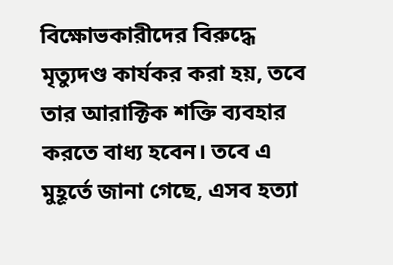বিক্ষোভকারীদের বিরুদ্ধে মৃত্যুদণ্ড কার্যকর করা হয়, তবে তার আরাক্টিক শক্তি ব্যবহার করতে বাধ্য হবেন। তবে এ মুহূর্তে জানা গেছে, এসব হত্যা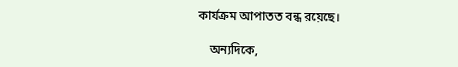কার্যক্রম আপাতত বন্ধ রয়েছে।

    অন্যদিকে,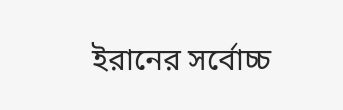ইরানের সর্বোচ্চ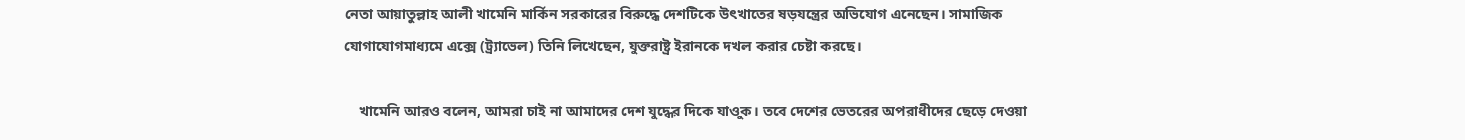নেতা আয়াতুল্লাহ আলী খামেনি মার্কিন সরকারের বিরুদ্ধে দেশটিকে উৎখাতের ষড়যন্ত্রের অভিযোগ এনেছেন। সামাজিক যোগাযোগমাধ্যমে এক্সে (ট্র্যাভেল) তিনি লিখেছেন, যুক্তরাষ্ট্র ইরানকে দখল করার চেষ্টা করছে।

    খামেনি আরও বলেন, আমরা চাই না আমাদের দেশ যুদ্ধের দিকে যাওুক। তবে দেশের ভেতরের অপরাধীদের ছেড়ে দেওয়া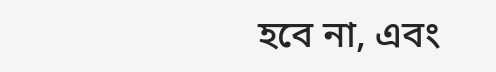হবে না, এবং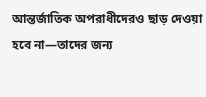আন্তর্জাতিক অপরাধীদেরও ছাড় দেওয়া হবে না—তাদের জন্য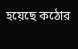হয়েছে কঠোর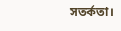সতর্কতা।